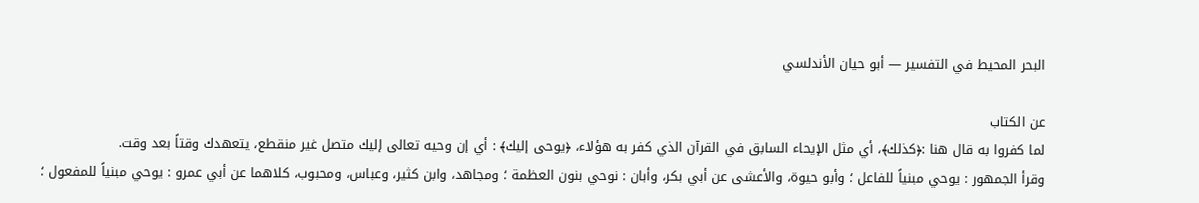البحر المحيط في التفسير — أبو حيان الأندلسي

عن الكتاب
لما كفروا به قال هنا :﴿كذلك﴾، أي مثل الإيحاء السابق في القرآن الذي كفر به هؤلاء، ﴿يوحى إليك﴾ : أي إن وحيه تعالى إليك متصل غير منقطع، يتعهدك وقتاً بعد وقت.
وقرأ الجمهور : يوحي مبنياً للفاعل ؛ وأبو حيوة، والأعشى عن أبي بكر، وأبان : نوحي بنون العظمة ؛ ومجاهد، وابن كثير، وعباس، ومحبوب، كلاهما عن أبي عمرو : يوحي مبنياً للمفعول ؛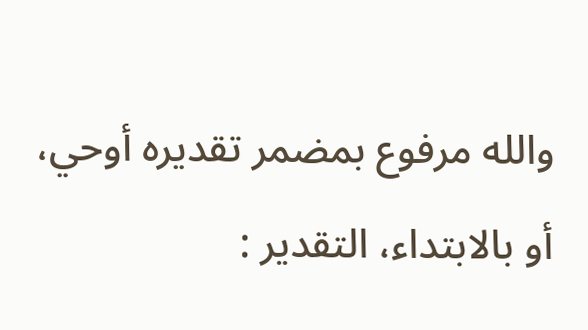والله مرفوع بمضمر تقديره أوحي، أو بالابتداء، التقدير :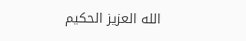الله العزيز الحكيم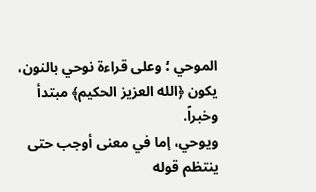الموحي ؛ وعلى قراءة نوحي بالنون، يكون ﴿الله العزيز الحكيم﴾ مبتدأ وخبراً.
ويوحي، إما في معنى أوجب حتى ينتظم قوله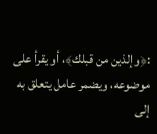:﴿وإلذين من قبلك﴾، أو يقرأ على موضوعه، ويضمر عامل يتعلق به إلى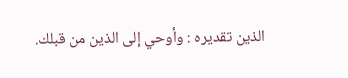الذين تقديره : وأوحي إلى الذين من قبلك.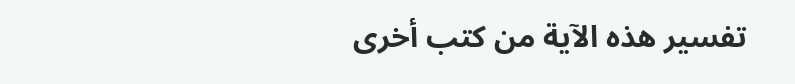تفسير هذه الآية من كتب أخرى